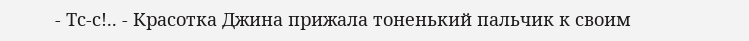- Тс-с!.. - Красотка Джина прижала тоненький пальчик к своим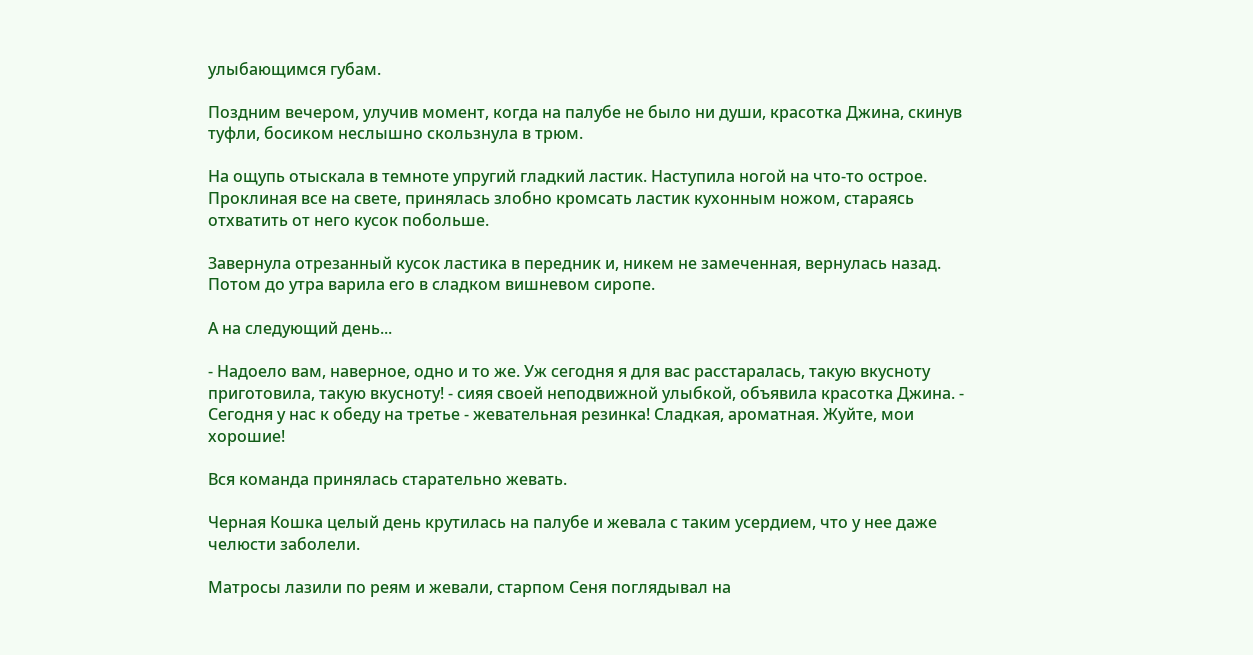улыбающимся губам.

Поздним вечером, улучив момент, когда на палубе не было ни души, красотка Джина, скинув туфли, босиком неслышно скользнула в трюм.

На ощупь отыскала в темноте упругий гладкий ластик. Наступила ногой на что-то острое. Проклиная все на свете, принялась злобно кромсать ластик кухонным ножом, стараясь отхватить от него кусок побольше.

Завернула отрезанный кусок ластика в передник и, никем не замеченная, вернулась назад. Потом до утра варила его в сладком вишневом сиропе.

А на следующий день...

- Надоело вам, наверное, одно и то же. Уж сегодня я для вас расстаралась, такую вкусноту приготовила, такую вкусноту! - сияя своей неподвижной улыбкой, объявила красотка Джина. - Сегодня у нас к обеду на третье - жевательная резинка! Сладкая, ароматная. Жуйте, мои хорошие!

Вся команда принялась старательно жевать.

Черная Кошка целый день крутилась на палубе и жевала с таким усердием, что у нее даже челюсти заболели.

Матросы лазили по реям и жевали, старпом Сеня поглядывал на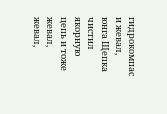гидрокомпас и жевал, юнга Щепка чистил якорную цепь и тоже жевал, жевал,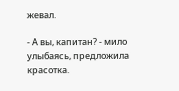жевал.

- А вы, капитан? - мило улыбаясь, предложила красотка.